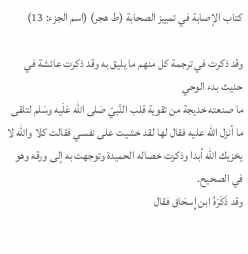كتاب الإصابة في تمييز الصحابة (ط هجر) (اسم الجزء: 13)

وقد ذكرت في ترجمة كل منهم ما يليق به وقد ذكرت عائشة في حديث بدء الوحي
ما صنعته خديجة من تقوية قلب النَّبيّ صَلى الله عَلَيه وسَلم لتلقى ما أنزل الله عليه فقال لها لقد خشيت على نفسي فقالت كلا والله لا يخزيك الله أبدا وذكرت خصاله الحميدة وتوجهت به إلى ورقه وهو في الصحيح.
وقد ذَكَرَهُ ابن إِسحَاق فقال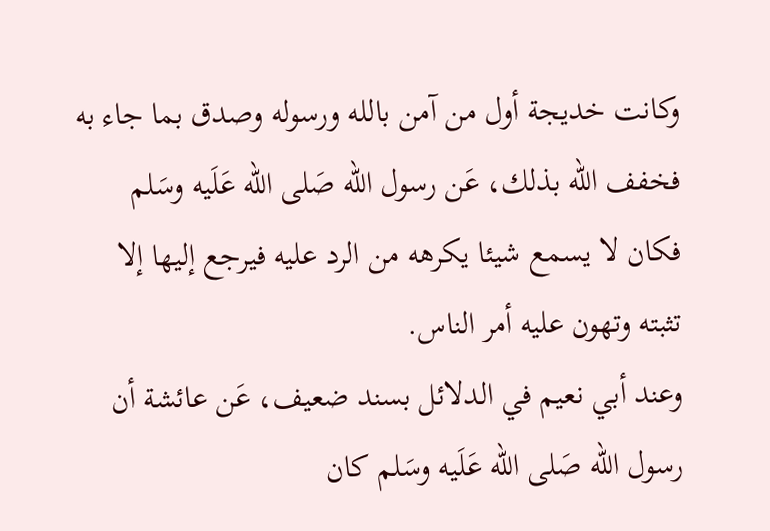وكانت خديجة أول من آمن بالله ورسوله وصدق بما جاء به فخفف الله بذلك، عَن رسول الله صَلى الله عَلَيه وسَلم فكان لا يسمع شيئا يكرهه من الرد عليه فيرجع إليها إلا تثبته وتهون عليه أمر الناس.
وعند أبي نعيم في الدلائل بسند ضعيف، عَن عائشة أن رسول الله صَلى الله عَلَيه وسَلم كان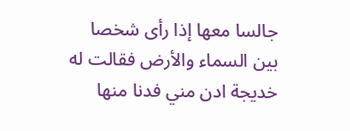جالسا معها إذا رأى شخصا بين السماء والأرض فقالت له خديجة ادن مني فدنا منها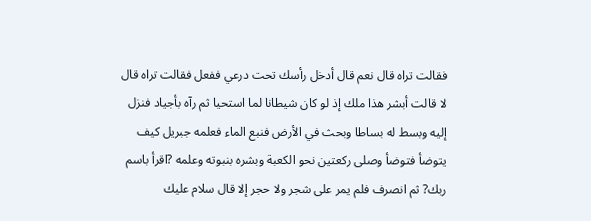فقالت تراه قال نعم قال أدخل رأسك تحت درعي ففعل فقالت تراه قال لا قالت أبشر هذا ملك إذ لو كان شيطانا لما استحيا ثم رآه بأجياد فنزل إليه وبسط له بساطا وبحث في الأرض فنبع الماء فعلمه جبريل كيف يتوضأ فتوضأ وصلى ركعتين نحو الكعبة وبشره بنبوته وعلمه ?اقرأ باسم ربك? ثم انصرف فلم يمر على شجر ولا حجر إلا قال سلام عليك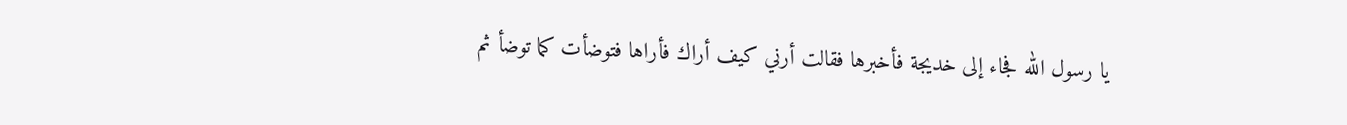يا رسول الله فجاء إلى خديجة فأخبرها فقالت أرني كيف أراك فأراها فتوضأت كما توضأ ثم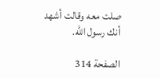صلت معه وقالت أشهد أنك رسول الله.

الصفحة 314